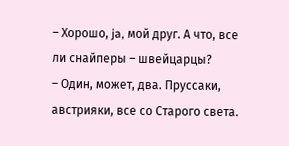– Хорошо, ja, мой друг. А что, все ли снайперы – швейцарцы?
– Один, может, два. Пруссаки, австрияки, все со Старого света.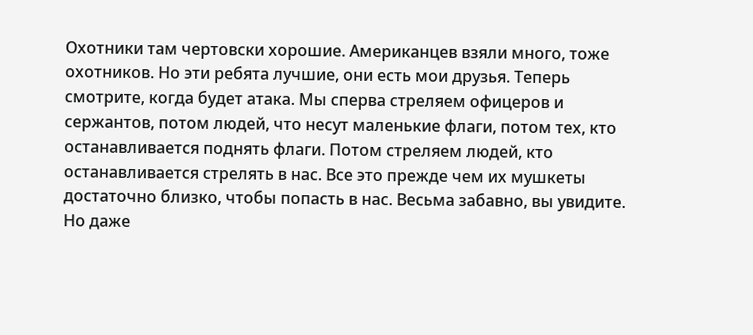Охотники там чертовски хорошие. Американцев взяли много, тоже охотников. Но эти ребята лучшие, они есть мои друзья. Теперь смотрите, когда будет атака. Мы сперва стреляем офицеров и сержантов, потом людей, что несут маленькие флаги, потом тех, кто останавливается поднять флаги. Потом стреляем людей, кто останавливается стрелять в нас. Все это прежде чем их мушкеты достаточно близко, чтобы попасть в нас. Весьма забавно, вы увидите.
Но даже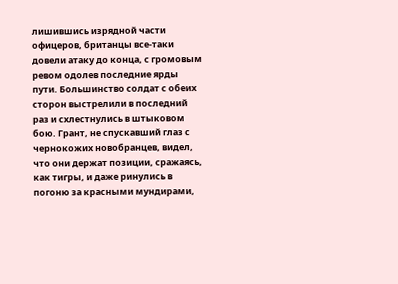лишившись изрядной части офицеров, британцы все-таки довели атаку до конца, с громовым ревом одолев последние ярды пути. Большинство солдат с обеих сторон выстрелили в последний раз и схлестнулись в штыковом бою. Грант, не спускавший глаз с чернокожих новобранцев, видел, что они держат позиции, сражаясь, как тигры, и даже ринулись в погоню за красными мундирами,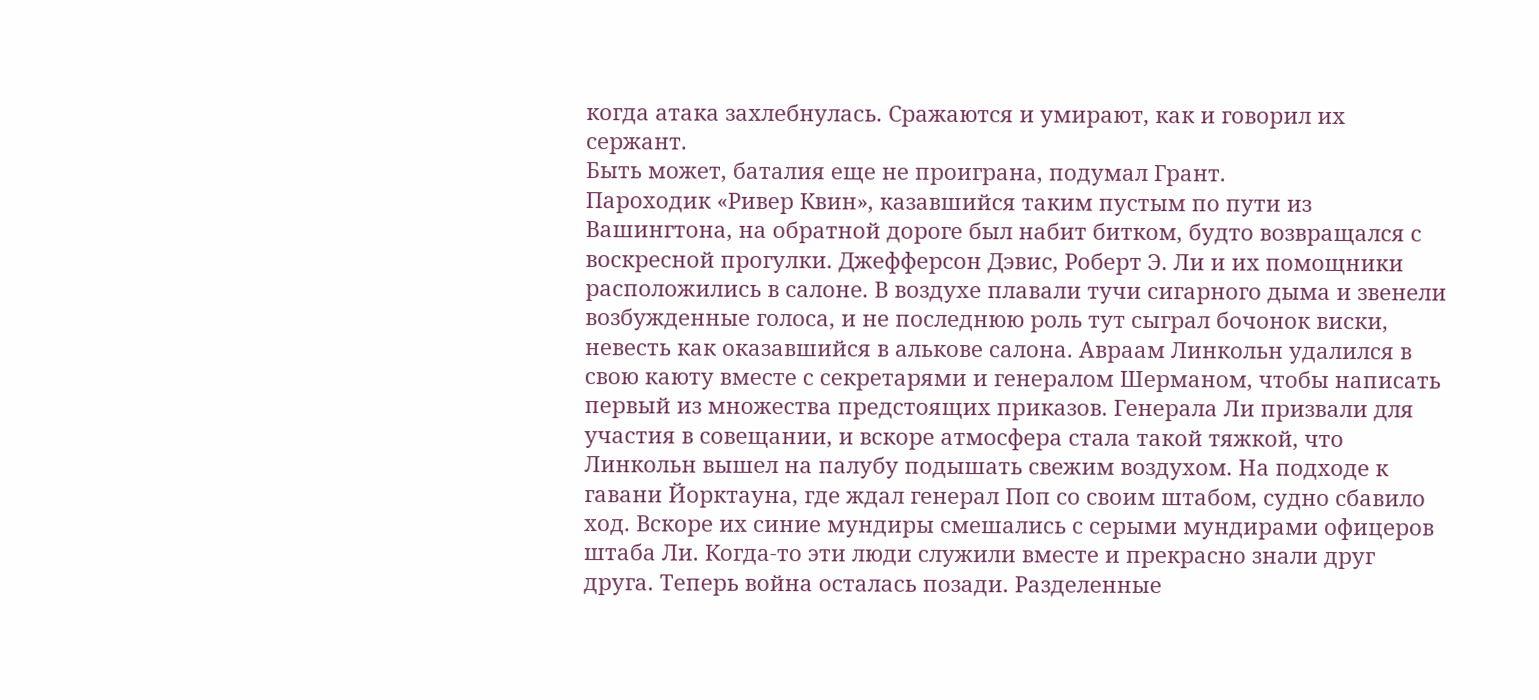когда атака захлебнулась. Сражаются и умирают, как и говорил их сержант.
Быть может, баталия еще не проиграна, подумал Грант.
Пароходик «Ривер Квин», казавшийся таким пустым по пути из Вашингтона, на обратной дороге был набит битком, будто возвращался с воскресной прогулки. Джефферсон Дэвис, Роберт Э. Ли и их помощники расположились в салоне. В воздухе плавали тучи сигарного дыма и звенели возбужденные голоса, и не последнюю роль тут сыграл бочонок виски, невесть как оказавшийся в алькове салона. Авраам Линкольн удалился в свою каюту вместе с секретарями и генералом Шерманом, чтобы написать первый из множества предстоящих приказов. Генерала Ли призвали для участия в совещании, и вскоре атмосфера стала такой тяжкой, что Линкольн вышел на палубу подышать свежим воздухом. На подходе к гавани Йорктауна, где ждал генерал Поп со своим штабом, судно сбавило ход. Вскоре их синие мундиры смешались с серыми мундирами офицеров штаба Ли. Когда-то эти люди служили вместе и прекрасно знали друг друга. Теперь война осталась позади. Разделенные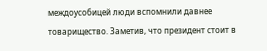междоусобицей люди вспомнили давнее товарищество. Заметив, что президент стоит в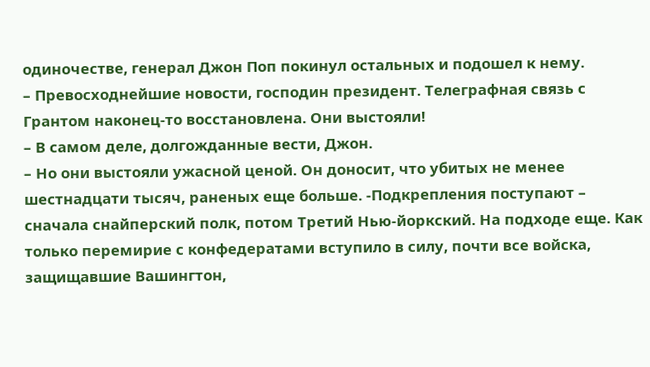одиночестве, генерал Джон Поп покинул остальных и подошел к нему.
– Превосходнейшие новости, господин президент. Телеграфная связь с Грантом наконец-то восстановлена. Они выстояли!
– В самом деле, долгожданные вести, Джон.
– Но они выстояли ужасной ценой. Он доносит, что убитых не менее шестнадцати тысяч, раненых еще больше. -Подкрепления поступают – сначала снайперский полк, потом Третий Нью-йоркский. На подходе еще. Как только перемирие с конфедератами вступило в силу, почти все войска, защищавшие Вашингтон,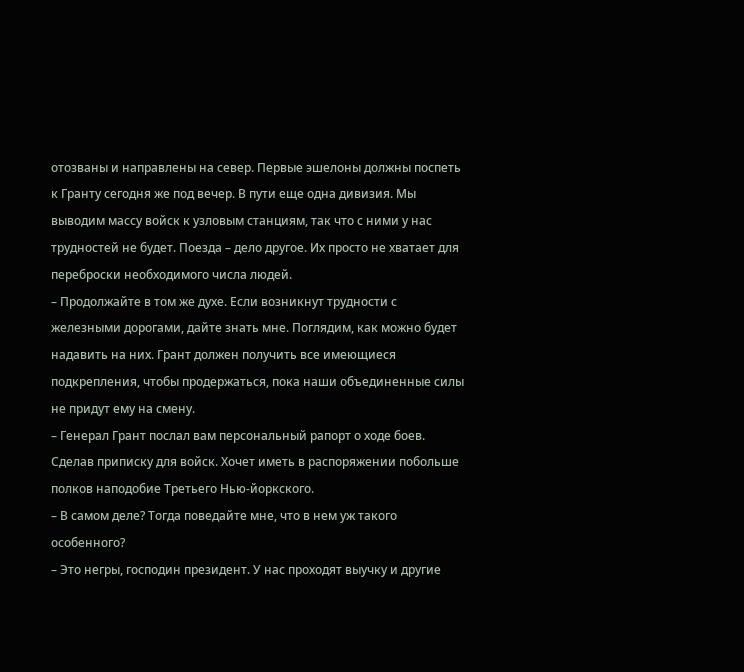отозваны и направлены на север. Первые эшелоны должны поспеть к Гранту сегодня же под вечер. В пути еще одна дивизия. Мы выводим массу войск к узловым станциям, так что с ними у нас трудностей не будет. Поезда – дело другое. Их просто не хватает для переброски необходимого числа людей.
– Продолжайте в том же духе. Если возникнут трудности с железными дорогами, дайте знать мне. Поглядим, как можно будет надавить на них. Грант должен получить все имеющиеся подкрепления, чтобы продержаться, пока наши объединенные силы не придут ему на смену.
– Генерал Грант послал вам персональный рапорт о ходе боев. Сделав приписку для войск. Хочет иметь в распоряжении побольше полков наподобие Третьего Нью-йоркского.
– В самом деле? Тогда поведайте мне, что в нем уж такого особенного?
– Это негры, господин президент. У нас проходят выучку и другие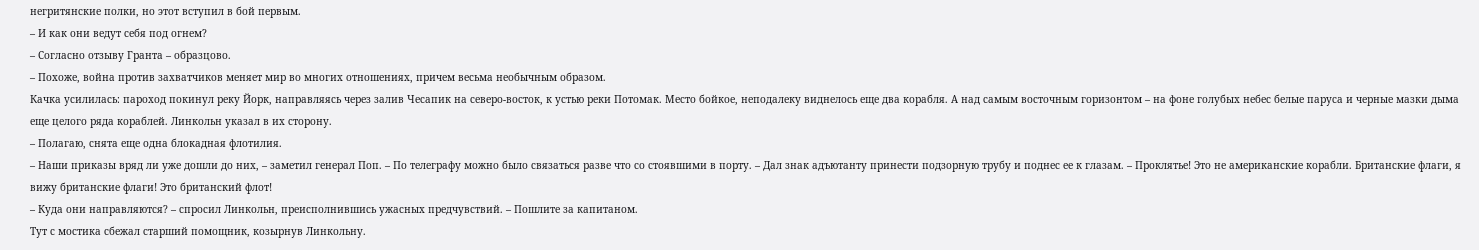негритянские полки, но этот вступил в бой первым.
– И как они ведут себя под огнем?
– Согласно отзыву Гранта – образцово.
– Похоже, война против захватчиков меняет мир во многих отношениях, причем весьма необычным образом.
Качка усилилась: пароход покинул реку Йорк, направляясь через залив Чесапик на северо-восток, к устью реки Потомак. Место бойкое, неподалеку виднелось еще два корабля. А над самым восточным горизонтом – на фоне голубых небес белые паруса и черные мазки дыма еще целого ряда кораблей. Линкольн указал в их сторону.
– Полагаю, снята еще одна блокадная флотилия.
– Наши приказы вряд ли уже дошли до них, – заметил генерал Поп. – По телеграфу можно было связаться разве что со стоявшими в порту. – Дал знак адъютанту принести подзорную трубу и поднес ее к глазам. – Проклятье! Это не американские корабли. Британские флаги, я вижу британские флаги! Это британский флот!
– Куда они направляются? – спросил Линкольн, преисполнившись ужасных предчувствий. – Пошлите за капитаном.
Тут с мостика сбежал старший помощник, козырнув Линкольну.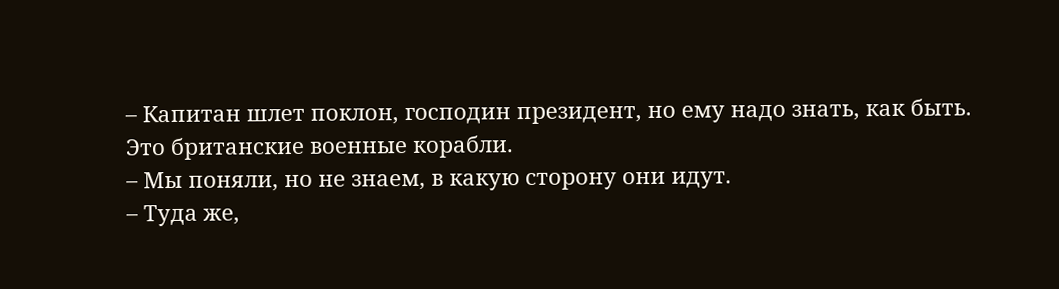– Капитан шлет поклон, господин президент, но ему надо знать, как быть. Это британские военные корабли.
– Мы поняли, но не знаем, в какую сторону они идут.
– Туда же,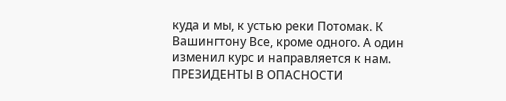куда и мы, к устью реки Потомак. К Вашингтону Все, кроме одного. А один изменил курс и направляется к нам.
ПРЕЗИДЕНТЫ В ОПАСНОСТИ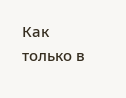Как только в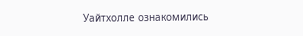Уайтхолле ознакомились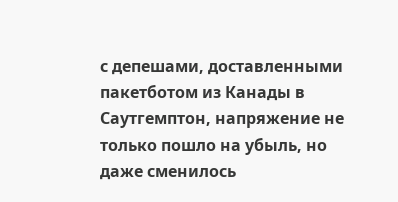с депешами, доставленными пакетботом из Канады в Саутгемптон, напряжение не только пошло на убыль, но даже сменилось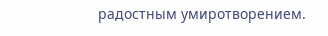радостным умиротворением.